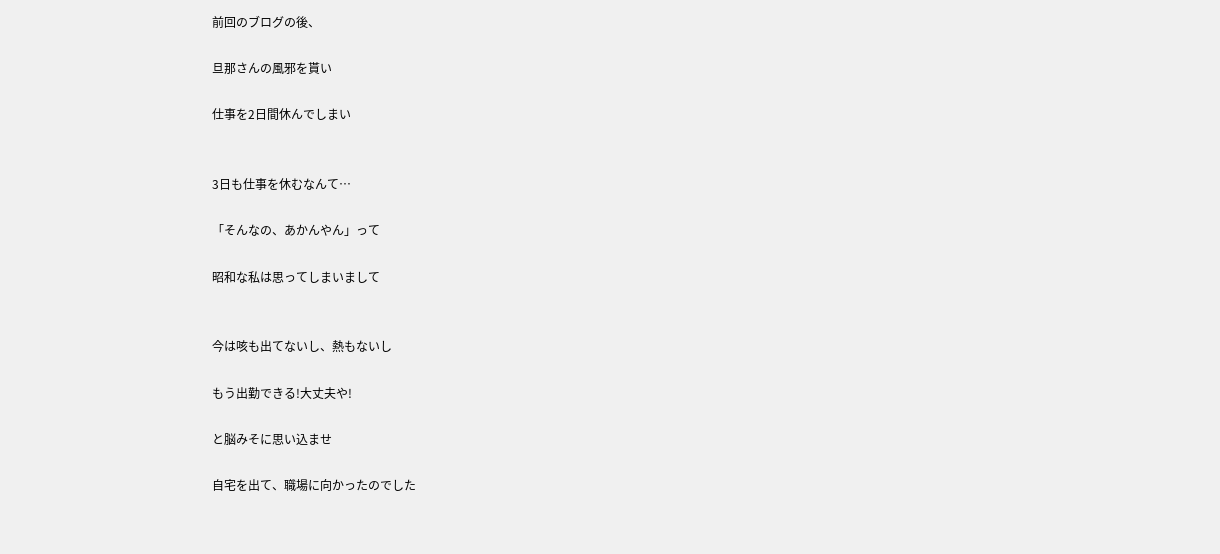前回のブログの後、

旦那さんの風邪を貰い

仕事を2日間休んでしまい


3日も仕事を休むなんて…

「そんなの、あかんやん」って

昭和な私は思ってしまいまして


今は咳も出てないし、熱もないし

もう出勤できる!大丈夫や!

と脳みそに思い込ませ

自宅を出て、職場に向かったのでした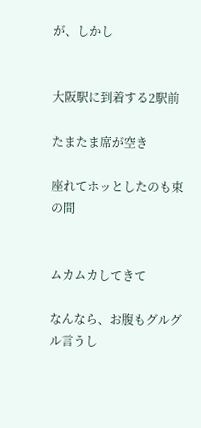が、しかし


大阪駅に到着する2駅前

たまたま席が空き

座れてホッとしたのも束の間


ムカムカしてきて

なんなら、お腹もグルグル言うし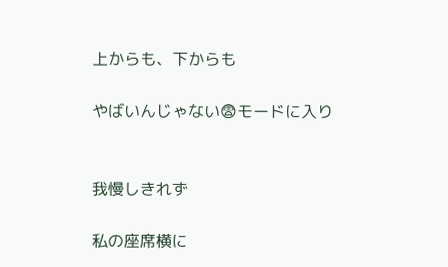上からも、下からも

やばいんじゃない😨モードに入り


我慢しきれず

私の座席横に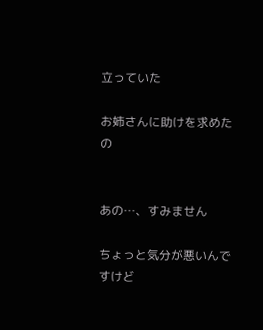立っていた

お姉さんに助けを求めたの


あの…、すみません

ちょっと気分が悪いんですけど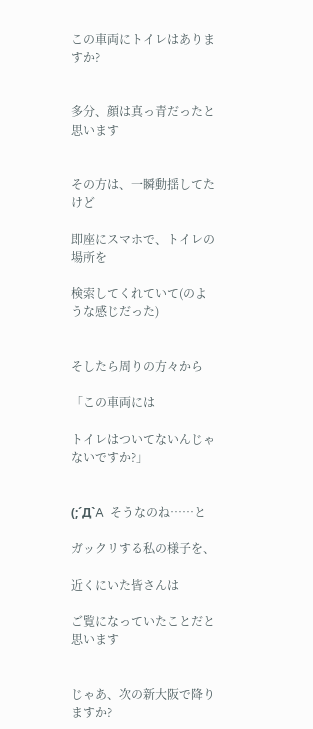この車両にトイレはありますか?


多分、顔は真っ青だったと思います


その方は、一瞬動揺してたけど

即座にスマホで、トイレの場所を

検索してくれていて(のような感じだった)


そしたら周りの方々から

「この車両には

トイレはついてないんじゃないですか?」


(;´Д`A  そうなのね……と

ガックリする私の様子を、

近くにいた皆さんは

ご覧になっていたことだと思います


じゃあ、次の新大阪で降りますか?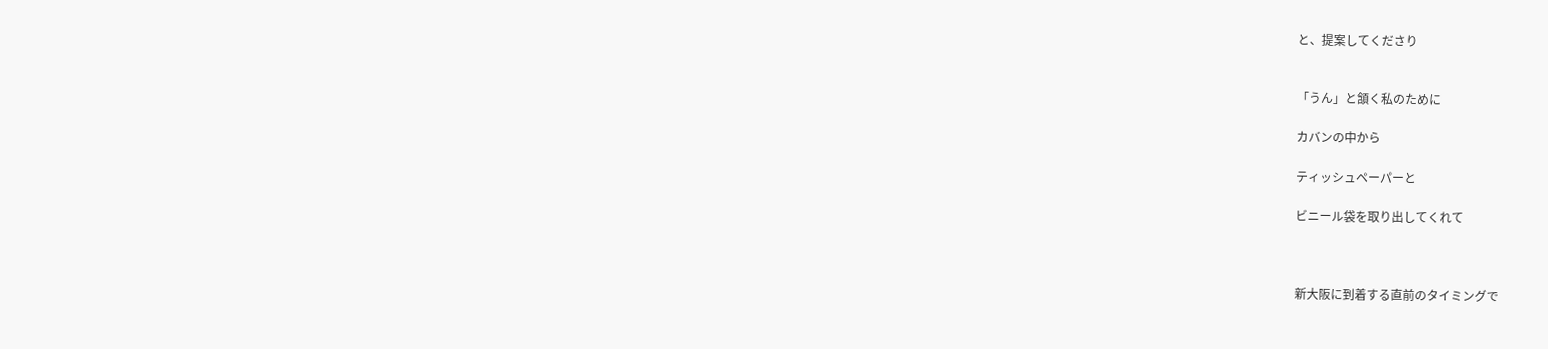と、提案してくださり


「うん」と頷く私のために

カバンの中から

ティッシュペーパーと

ビニール袋を取り出してくれて



新大阪に到着する直前のタイミングで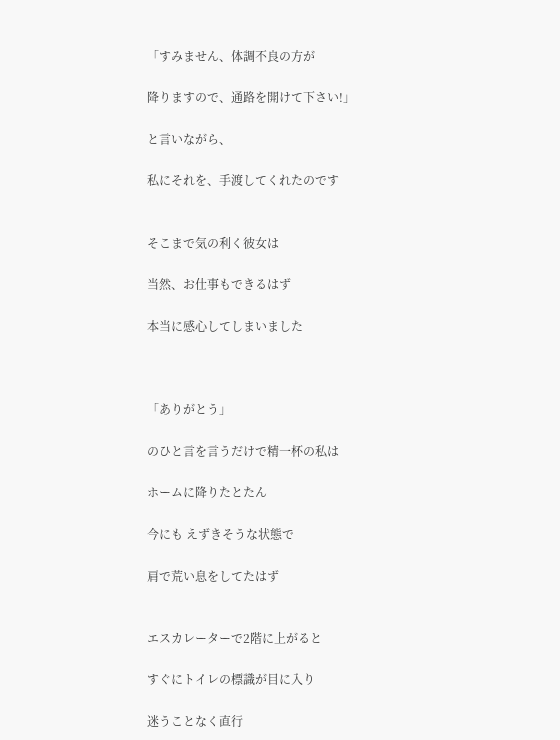「すみません、体調不良の方が

降りますので、通路を開けて下さい!」

と言いながら、

私にそれを、手渡してくれたのです


そこまで気の利く彼女は

当然、お仕事もできるはず

本当に感心してしまいました



「ありがとう」

のひと言を言うだけで精一杯の私は

ホームに降りたとたん

今にも えずきそうな状態で

肩で荒い息をしてたはず


エスカレーターで2階に上がると

すぐにトイレの標識が目に入り

迷うことなく直行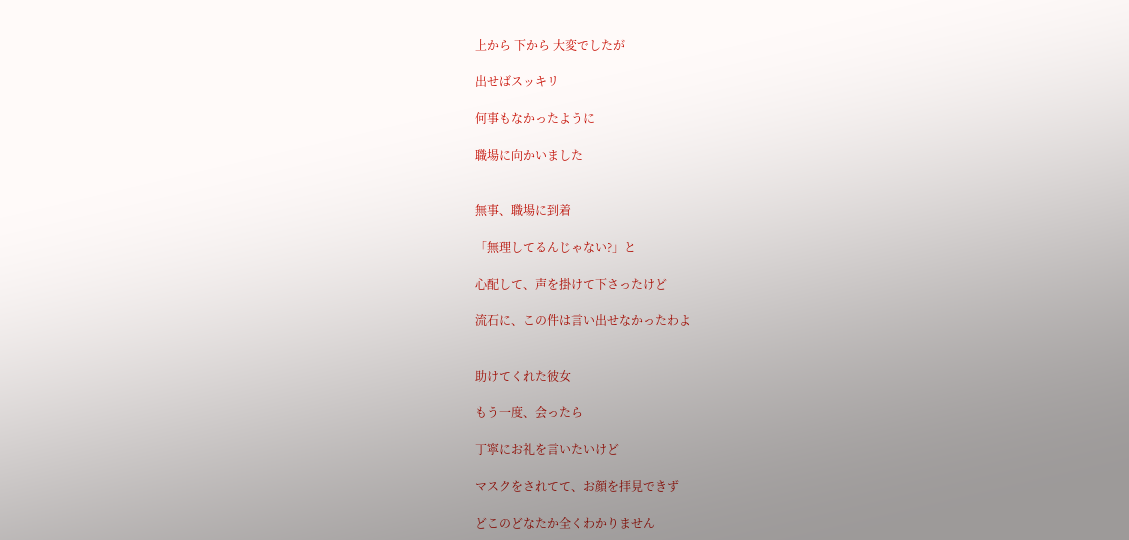上から 下から 大変でしたが

出せばスッキリ

何事もなかったように

職場に向かいました


無事、職場に到着

「無理してるんじゃない?」と

心配して、声を掛けて下さったけど

流石に、この件は言い出せなかったわよ


助けてくれた彼女

もう一度、会ったら

丁寧にお礼を言いたいけど

マスクをされてて、お顔を拝見できず

どこのどなたか全くわかりません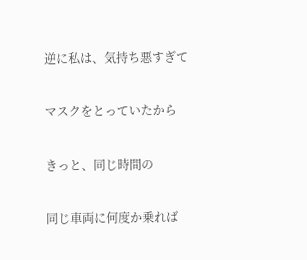逆に私は、気持ち悪すぎて

マスクをとっていたから

きっと、同じ時間の

同じ車両に何度か乗れば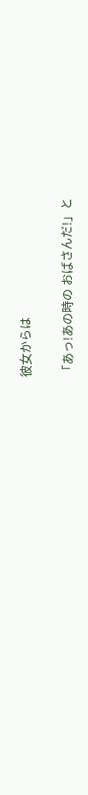彼女からは

「あっ!あの時の おばさんだ!」と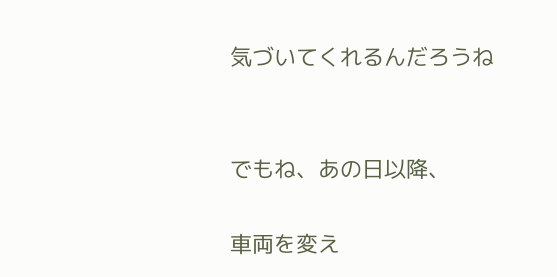気づいてくれるんだろうね


でもね、あの日以降、

車両を変え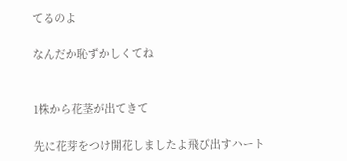てるのよ

なんだか恥ずかしくてね


1株から花茎が出てきて

先に花芽をつけ開花しましたよ飛び出すハート